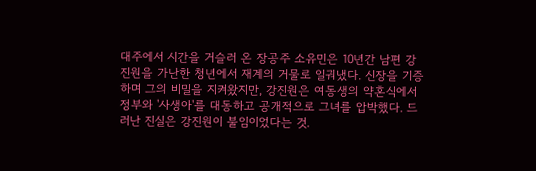대주에서 시간을 거슬러 온 장공주 소유민은 10년간 남편 강진원을 가난한 청년에서 재계의 거물로 일궈냈다. 신장을 기증하며 그의 비밀을 지켜왔지만, 강진원은 여동생의 약혼식에서 정부와 '사생아'를 대동하고 공개적으로 그녀를 압박했다. 드러난 진실은 강진원이 불임이었다는 것.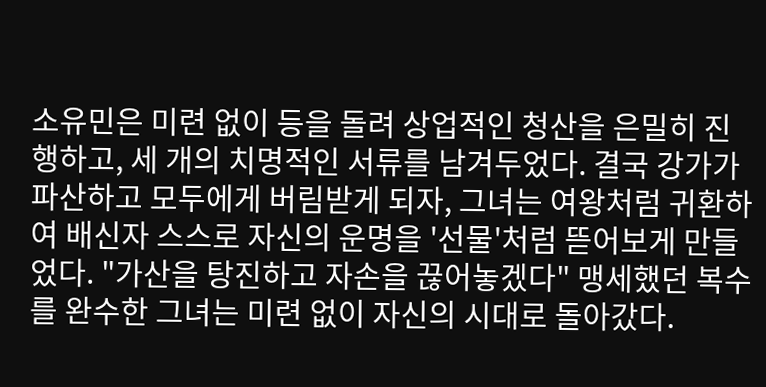소유민은 미련 없이 등을 돌려 상업적인 청산을 은밀히 진행하고, 세 개의 치명적인 서류를 남겨두었다. 결국 강가가 파산하고 모두에게 버림받게 되자, 그녀는 여왕처럼 귀환하여 배신자 스스로 자신의 운명을 '선물'처럼 뜯어보게 만들었다. "가산을 탕진하고 자손을 끊어놓겠다" 맹세했던 복수를 완수한 그녀는 미련 없이 자신의 시대로 돌아갔다.